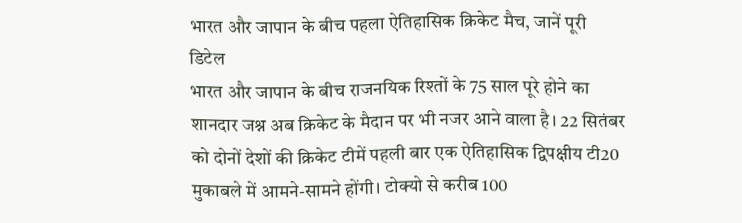भारत और जापान के बीच पहला ऐतिहासिक क्रिकेट मैच, जानें पूरी डिटेल
भारत और जापान के बीच राजनयिक रिश्तों के 75 साल पूरे होने का शानदार जश्न अब क्रिकेट के मैदान पर भी नजर आने वाला है। 22 सितंबर को दोनों देशों की क्रिकेट टीमें पहली बार एक ऐतिहासिक द्विपक्षीय टी20 मुकाबले में आमने-सामने होंगी। टोक्यो से करीब 100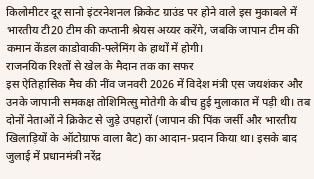किलोमीटर दूर सानो इंटरनेशनल क्रिकेट ग्राउंड पर होने वाले इस मुकाबले में भारतीय टी20 टीम की कप्तानी श्रेयस अय्यर करेंगे, जबकि जापान टीम की कमान केंडल काडोवाकी-फ्लेमिंग के हाथों में होगी।
राजनयिक रिश्तों से खेल के मैदान तक का सफर
इस ऐतिहासिक मैच की नींव जनवरी 2026 में विदेश मंत्री एस जयशंकर और उनके जापानी समकक्ष तोशिमित्सु मोतेगी के बीच हुई मुलाकात में पड़ी थी। तब दोनों नेताओं ने क्रिकेट से जुड़े उपहारों (जापान की पिंक जर्सी और भारतीय खिलाड़ियों के ऑटोग्राफ वाला बैट) का आदान-प्रदान किया था। इसके बाद जुलाई में प्रधानमंत्री नरेंद्र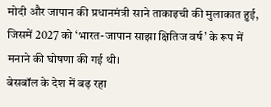मोदी और जापान की प्रधानमंत्री साने ताकाइची की मुलाकात हुई, जिसमें 2027 को ‘भारत-जापान साझा क्षितिज वर्ष’ के रूप में मनाने की घोषणा की गई थी।
बेसबॉल के देश में बढ़ रहा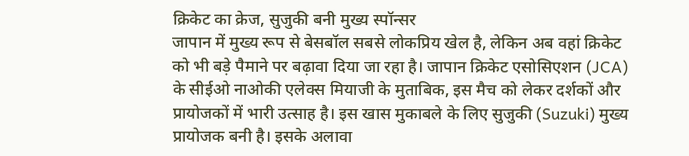क्रिकेट का क्रेज, सुजुकी बनी मुख्य स्पॉन्सर
जापान में मुख्य रूप से बेसबॉल सबसे लोकप्रिय खेल है, लेकिन अब वहां क्रिकेट को भी बड़े पैमाने पर बढ़ावा दिया जा रहा है। जापान क्रिकेट एसोसिएशन (JCA) के सीईओ नाओकी एलेक्स मियाजी के मुताबिक, इस मैच को लेकर दर्शकों और प्रायोजकों में भारी उत्साह है। इस खास मुकाबले के लिए सुजुकी (Suzuki) मुख्य प्रायोजक बनी है। इसके अलावा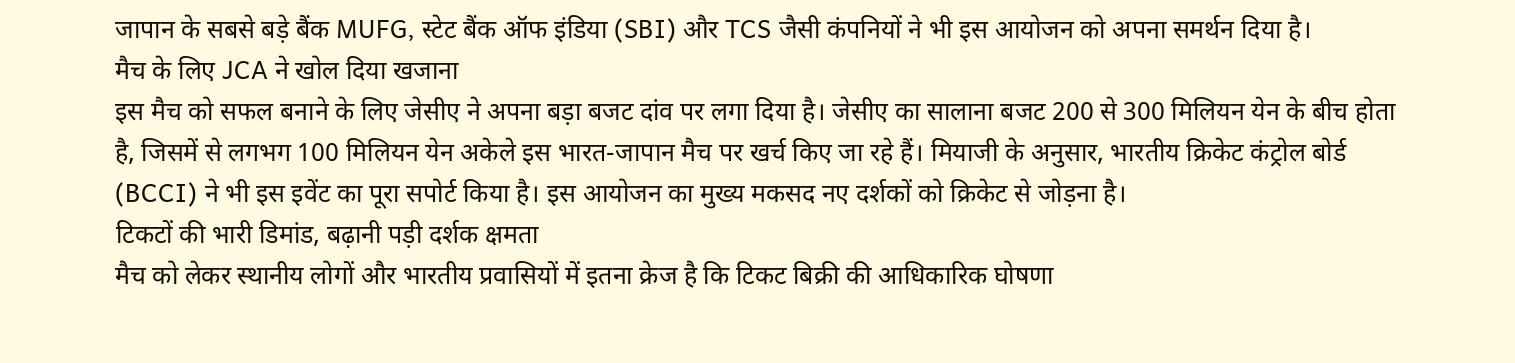जापान के सबसे बड़े बैंक MUFG, स्टेट बैंक ऑफ इंडिया (SBI) और TCS जैसी कंपनियों ने भी इस आयोजन को अपना समर्थन दिया है।
मैच के लिए JCA ने खोल दिया खजाना
इस मैच को सफल बनाने के लिए जेसीए ने अपना बड़ा बजट दांव पर लगा दिया है। जेसीए का सालाना बजट 200 से 300 मिलियन येन के बीच होता है, जिसमें से लगभग 100 मिलियन येन अकेले इस भारत-जापान मैच पर खर्च किए जा रहे हैं। मियाजी के अनुसार, भारतीय क्रिकेट कंट्रोल बोर्ड (BCCI) ने भी इस इवेंट का पूरा सपोर्ट किया है। इस आयोजन का मुख्य मकसद नए दर्शकों को क्रिकेट से जोड़ना है।
टिकटों की भारी डिमांड, बढ़ानी पड़ी दर्शक क्षमता
मैच को लेकर स्थानीय लोगों और भारतीय प्रवासियों में इतना क्रेज है कि टिकट बिक्री की आधिकारिक घोषणा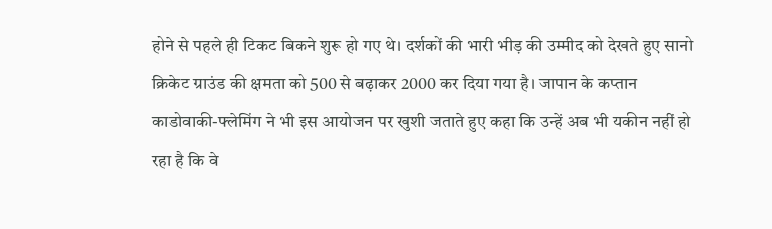होने से पहले ही टिकट बिकने शुरू हो गए थे। दर्शकों की भारी भीड़ की उम्मीद को देखते हुए सानो क्रिकेट ग्राउंड की क्षमता को 500 से बढ़ाकर 2000 कर दिया गया है। जापान के कप्तान काडोवाकी-फ्लेमिंग ने भी इस आयोजन पर खुशी जताते हुए कहा कि उन्हें अब भी यकीन नहीं हो रहा है कि वे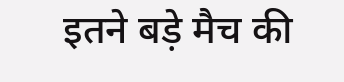इतने बड़े मैच की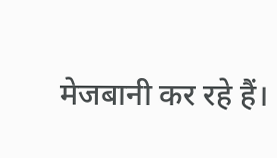मेजबानी कर रहे हैं।